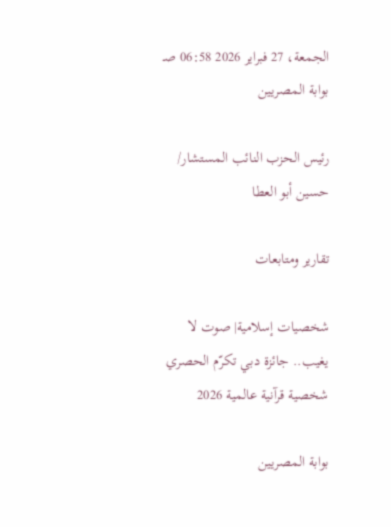الجمعة، 27 فبراير 2026 06:58 صـ
بوابة المصريين

رئيس الحزب النائب المستشار/ حسين أبو العطا

تقارير ومتابعات

شخصيات إسلامية| صوت لا يغيب.. جائزة دبي تكرّم الحصري شخصية قرآنية عالمية 2026

بوابة المصريين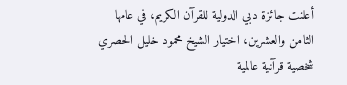أعلنت جائزة دبي الدولية للقرآن الكريم، في عامها الثامن والعشرين، اختيار الشيخ محمود خليل الحصري شخصية قرآنية عالمية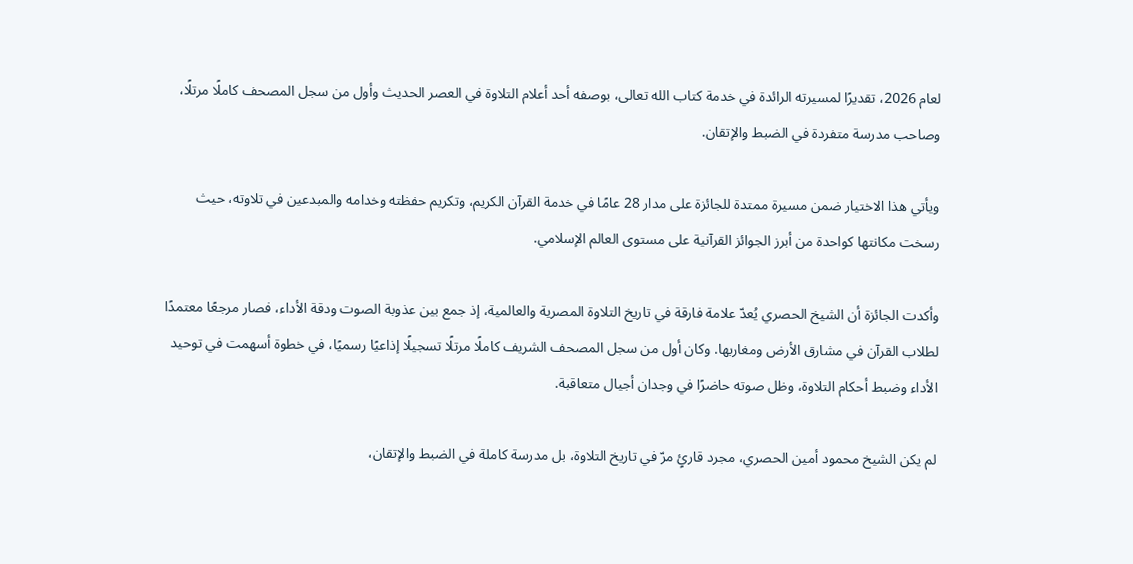لعام 2026، تقديرًا لمسيرته الرائدة في خدمة كتاب الله تعالى، بوصفه أحد أعلام التلاوة في العصر الحديث وأول من سجل المصحف كاملًا مرتلًا، وصاحب مدرسة متفردة في الضبط والإتقان.

ويأتي هذا الاختيار ضمن مسيرة ممتدة للجائزة على مدار 28 عامًا في خدمة القرآن الكريم، وتكريم حفظته وخدامه والمبدعين في تلاوته، حيث رسخت مكانتها كواحدة من أبرز الجوائز القرآنية على مستوى العالم الإسلامي.

وأكدت الجائزة أن الشيخ الحصري يُعدّ علامة فارقة في تاريخ التلاوة المصرية والعالمية، إذ جمع بين عذوبة الصوت ودقة الأداء، فصار مرجعًا معتمدًا لطلاب القرآن في مشارق الأرض ومغاربها. وكان أول من سجل المصحف الشريف كاملًا مرتلًا تسجيلًا إذاعيًا رسميًا، في خطوة أسهمت في توحيد الأداء وضبط أحكام التلاوة، وظل صوته حاضرًا في وجدان أجيال متعاقبة.

لم يكن الشيخ محمود أمين الحصري، مجرد قارئٍ مرّ في تاريخ التلاوة، بل مدرسة كاملة في الضبط والإتقان،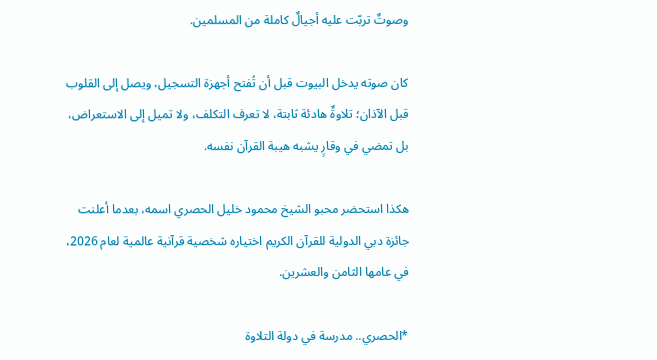وصوتٌ تربّت عليه أجيالٌ كاملة من المسلمين.

كان صوته يدخل البيوت قبل أن تُفتح أجهزة التسجيل، ويصل إلى القلوب قبل الآذان؛ تلاوةٌ هادئة ثابتة، لا تعرف التكلف، ولا تميل إلى الاستعراض، بل تمضي في وقارٍ يشبه هيبة القرآن نفسه.

هكذا استحضر محبو الشيخ محمود خليل الحصري اسمه، بعدما أعلنت جائزة دبي الدولية للقرآن الكريم اختياره شخصية قرآنية عالمية لعام 2026، في عامها الثامن والعشرين.

*الحصري.. مدرسة في دولة التلاوة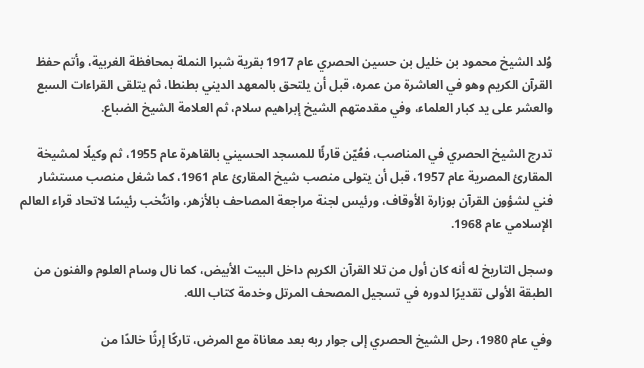وُلد الشيخ محمود بن خليل بن حسين الحصري عام 1917 بقرية شبرا النملة بمحافظة الغربية، وأتم حفظ القرآن الكريم وهو في العاشرة من عمره، قبل أن يلتحق بالمعهد الديني بطنطا، ثم يتلقى القراءات السبع والعشر على يد كبار العلماء، وفي مقدمتهم الشيخ إبراهيم سلام، ثم العلامة الشيخ الضباع.

تدرج الشيخ الحصري في المناصب، فعُيّن قارئًا للمسجد الحسيني بالقاهرة عام 1955، ثم وكيلًا لمشيخة المقارئ المصرية عام 1957، قبل أن يتولى منصب شيخ المقارئ عام 1961، كما شغل منصب مستشار فني لشؤون القرآن بوزارة الأوقاف، ورئيس لجنة مراجعة المصاحف بالأزهر، وانتُخب رئيسًا لاتحاد قراء العالم الإسلامي عام 1968.

وسجل التاريخ له أنه كان أول من تلا القرآن الكريم داخل البيت الأبيض، كما نال وسام العلوم والفنون من الطبقة الأولى تقديرًا لدوره في تسجيل المصحف المرتل وخدمة كتاب الله.

وفي عام 1980، رحل الشيخ الحصري إلى جوار ربه بعد معاناة مع المرض، تاركًا إرثًا خالدًا من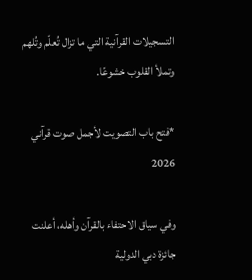التسجيلات القرآنية التي ما تزال تُعلّم وتُلهم وتملأ القلوب خشوعًا.

*فتح باب التصويت لأجمل صوت قرآني 2026

وفي سياق الاحتفاء بالقرآن وأهله، أعلنت جائزة دبي الدولية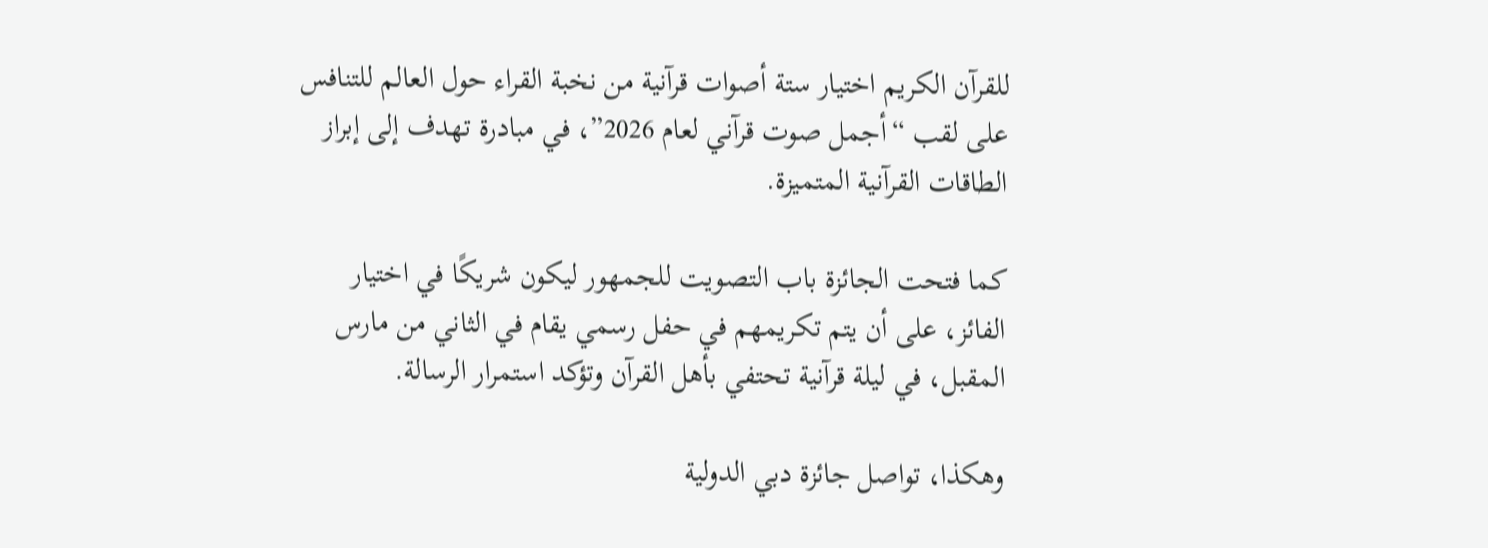للقرآن الكريم اختيار ستة أصوات قرآنية من نخبة القراء حول العالم للتنافس على لقب “أجمل صوت قرآني لعام 2026”، في مبادرة تهدف إلى إبراز الطاقات القرآنية المتميزة.

كما فتحت الجائزة باب التصويت للجمهور ليكون شريكًا في اختيار الفائز، على أن يتم تكريمهم في حفل رسمي يقام في الثاني من مارس المقبل، في ليلة قرآنية تحتفي بأهل القرآن وتؤكد استمرار الرسالة.

وهكذا، تواصل جائزة دبي الدولية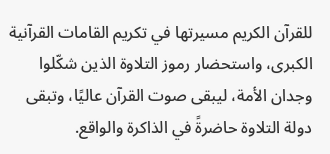للقرآن الكريم مسيرتها في تكريم القامات القرآنية الكبرى، واستحضار رموز التلاوة الذين شكّلوا وجدان الأمة، ليبقى صوت القرآن عاليًا، وتبقى دولة التلاوة حاضرةً في الذاكرة والواقع.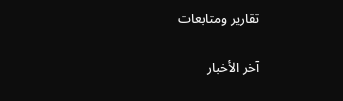تقارير ومتابعات

آخر الأخبار